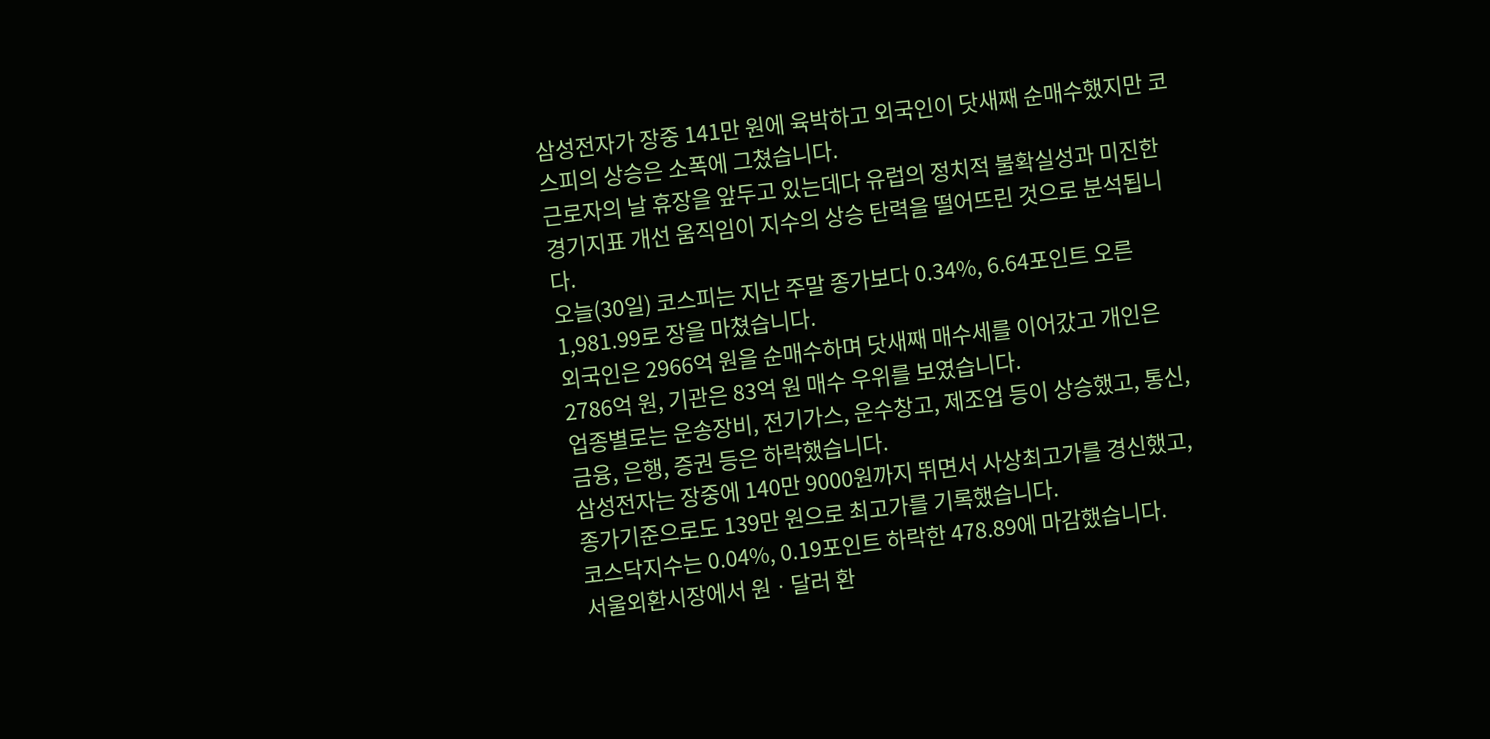삼성전자가 장중 141만 원에 육박하고 외국인이 닷새째 순매수했지만 코스피의 상승은 소폭에 그쳤습니다.
근로자의 날 휴장을 앞두고 있는데다 유럽의 정치적 불확실성과 미진한 경기지표 개선 움직임이 지수의 상승 탄력을 떨어뜨린 것으로 분석됩니다.
오늘(30일) 코스피는 지난 주말 종가보다 0.34%, 6.64포인트 오른 1,981.99로 장을 마쳤습니다.
외국인은 2966억 원을 순매수하며 닷새째 매수세를 이어갔고 개인은 2786억 원, 기관은 83억 원 매수 우위를 보였습니다.
업종별로는 운송장비, 전기가스, 운수창고, 제조업 등이 상승했고, 통신, 금융, 은행, 증권 등은 하락했습니다.
삼성전자는 장중에 140만 9000원까지 뛰면서 사상최고가를 경신했고, 종가기준으로도 139만 원으로 최고가를 기록했습니다.
코스닥지수는 0.04%, 0.19포인트 하락한 478.89에 마감했습니다.
서울외환시장에서 원ㆍ달러 환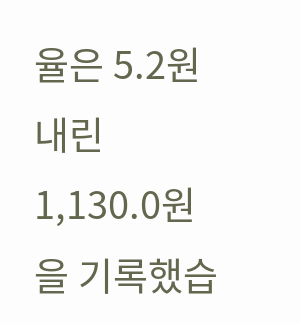율은 5.2원 내린 1,130.0원을 기록했습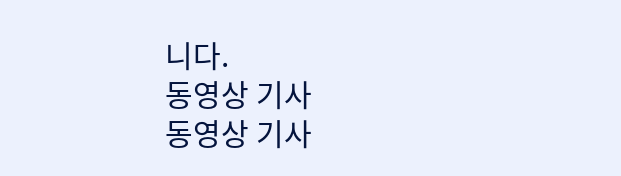니다.
동영상 기사
동영상 기사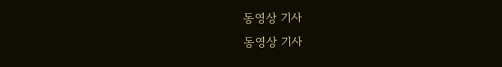동영상 기사
동영상 기사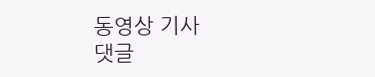동영상 기사
댓글